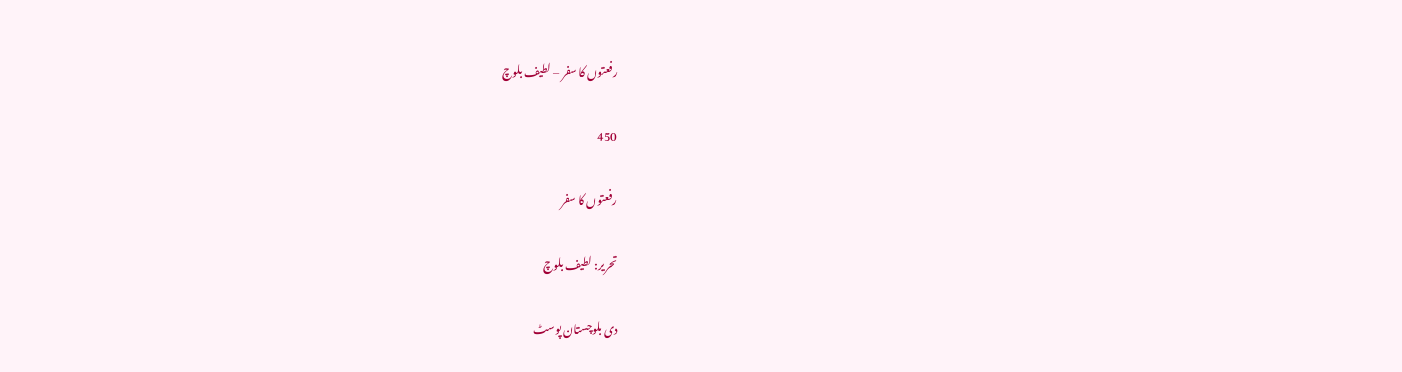رفعتوں کا سفر – لطیف بلوچ

450

رفعتوں کا سفر

تحریر: لطیف بلوچ

دی بلوچستان پوسٹ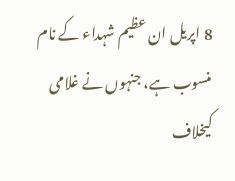8 اپریل ان عظیم شہداء کے نام منسوب ہے، جنہوں نے غلامی کیخلاف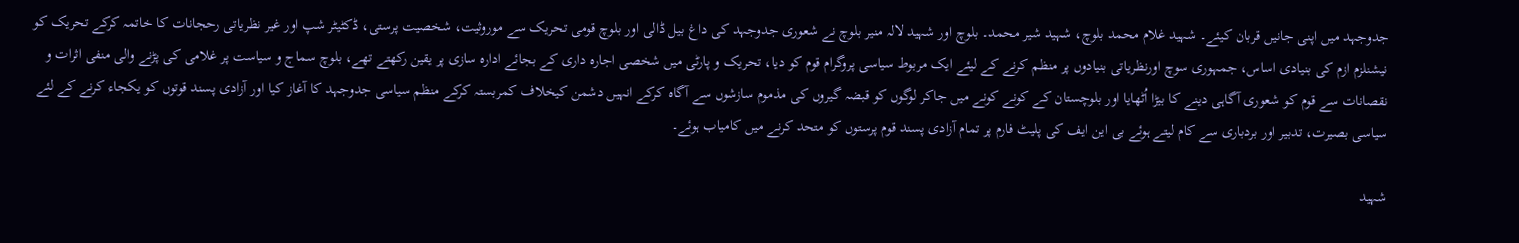جدوجہد میں اپنی جانیں قربان کیئے۔ شہید غلام محمد بلوچ، شہید شیر محمد۔ بلوچ اور شہید لالہ منیر بلوچ نے شعوری جدوجہد کی داغ بیل ڈالی اور بلوچ قومی تحریک سے موروثیت، شخصیت پرستی، ڈکٹیٹر شپ اور غیر نظریاتی رحجانات کا خاتمہ کرکے تحریک کو نیشنلزم ازم کی بنیادی اساس، جمہوری سوچ اورنظریاتی بنیادوں پر منظم کرنے کے لیئے ایک مربوط سیاسی پروگرام قوم کو دیا، تحریک و پارٹی میں شخصی اجارہ داری کے بجائے ادارہ سازی پر یقین رکھتے تھے، بلوچ سماج و سیاست پر غلامی کی پڑنے والی منفی اثرات و نقصانات سے قوم کو شعوری آگاہی دینے کا بیڑا اُٹھایا اور بلوچستان کے کونے کونے میں جاکر لوگوں کو قبضہ گیروں کی مذموم سازشوں سے آگاہ کرکے انہیں دشمن کیخلاف کمربستہ کرکے منظم سیاسی جدوجہد کا آغاز کیا اور آزادی پسند قوتوں کو یکجاء کرنے کے لئے سیاسی بصیرت، تدبیر اور بردباری سے کام لیتے ہوئے بی این ایف کی پلیٹ فارم پر تمام آزادی پسند قوم پرستوں کو متحد کرنے میں کامیاب ہوئے۔

شہید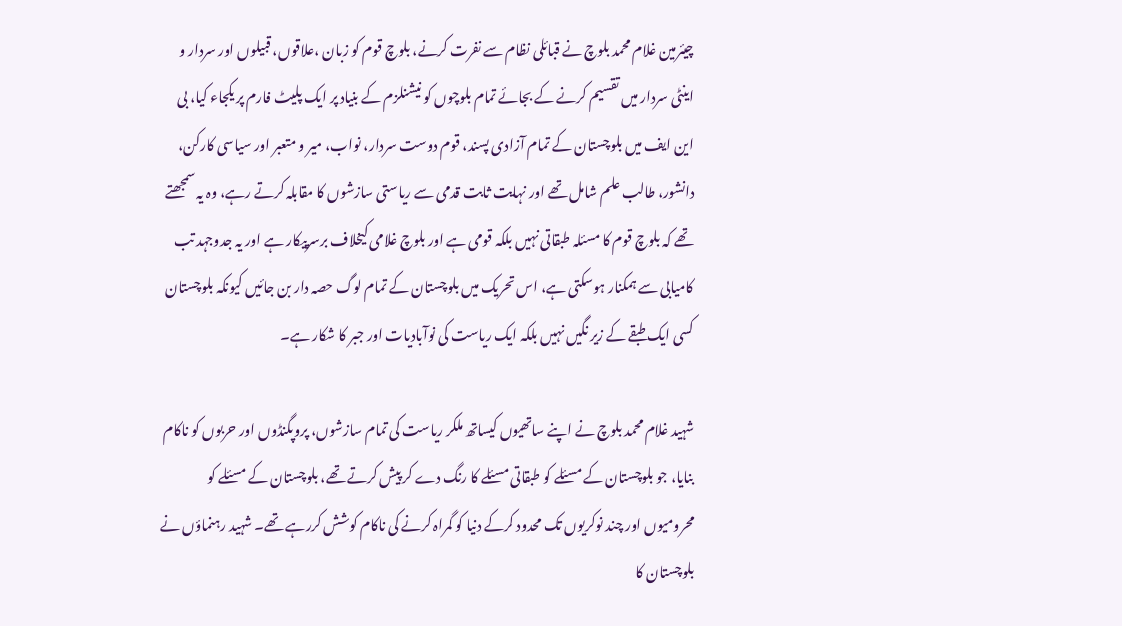چیئرمین غلام محمد بلوچ نے قبائلی نظام سے نفرت کرنے، بلوچ قوم کو زبان ،علاقوں، قبیلوں اور سردار و اینٹی سردار میں تقسیم کرنے کے بجائے تمام بلوچوں کو نیشنلزم کے بنیاد پر ایک پلیٹ فارم پر یکجاء کیا، بی این ایف میں بلوچستان کے تمام آزادی پسند، قوم دوست سردار، نواب، میر و متعبر اور سیاسی کارکن، دانشور، طالب علم شامل تھے اور نہایت ثابت قدمی سے ریاستی سازشوں کا مقابلہ کرتے رہے، وہ یہ سمجھتے تھے کہ بلوچ قوم کا مسئلہ طبقاتی نہیں بلکہ قومی ہے اور بلوچ غلامی کیخلاف برسرپیکار ہے اور یہ جدوجہد تب کامیابی سے ہمکنار ہوسکتی ہے، اس تحریک میں بلوچستان کے تمام لوگ حصہ دار بن جائیں کیونکہ بلوچستان کسی ایک طبقے کے زیر نگیں نہیں بلکہ ایک ریاست کی نوآبادیات اور جبر کا شکار ہے۔

شہید غلام محمد بلوچ نے اپنے ساتھیوں کیساتھ ملکر ریاست کی تمام سازشوں، پروپگنڈوں اور حربوں کو ناکام بنایا، جو بلوچستان کے مسئلے کو طبقاتی مسئلے کا رنگ دے کر پیش کرتے تھے، بلوچستان کے مسئلے کو محرومیوں اور چند نوکریوں تک محدود کرکے دنیا کو گمراہ کرنے کی ناکام کوشش کررہے تھے۔ شہید رہنماؤں نے بلوچستان کا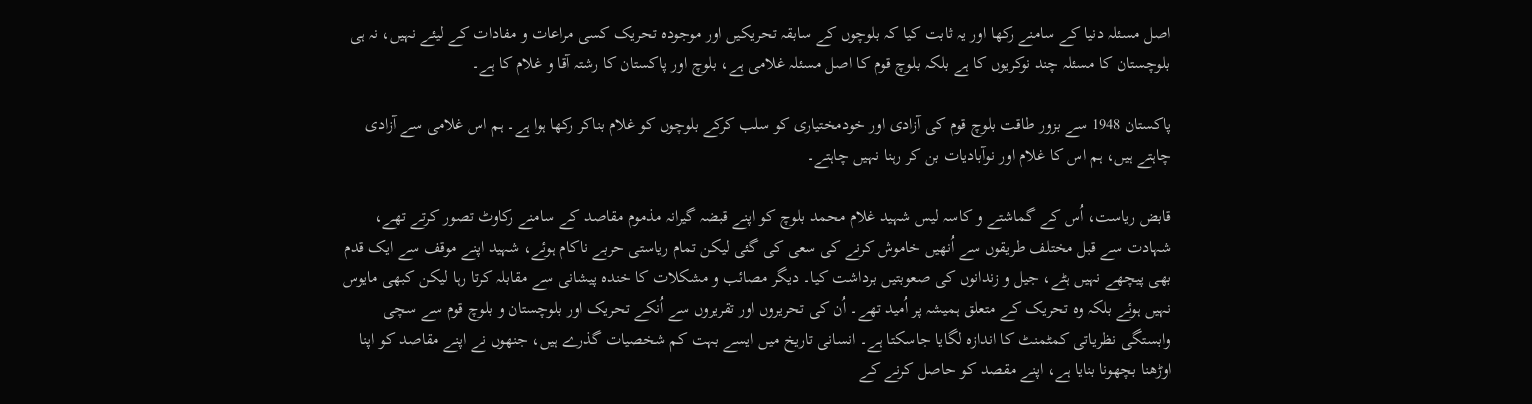اصل مسئلہ دنیا کے سامنے رکھا اور یہ ثابت کیا کہ بلوچوں کے سابقہ تحریکیں اور موجودہ تحریک کسی مراعات و مفادات کے لیئے نہیں، نہ ہی بلوچستان کا مسئلہ چند نوکریوں کا ہے بلکہ بلوچ قوم کا اصل مسئلہ غلامی ہے، بلوچ اور پاکستان کا رشتہ آقا و غلام کا ہے۔

پاکستان 1948 سے بزور طاقت بلوچ قوم کی آزادی اور خودمختیاری کو سلب کرکے بلوچوں کو غلام بناکر رکھا ہوا ہے۔ ہم اس غلامی سے آزادی چاہتے ہیں، ہم اس کا غلام اور نوآبادیات بن کر رہنا نہیں چاہتے۔

قابض ریاست، اُس کے گماشتے و کاسہ لیس شہید غلام محمد بلوچ کو اپنے قبضہ گیرانہ مذموم مقاصد کے سامنے رکاوٹ تصور کرتے تھے، شہادت سے قبل مختلف طریقوں سے اُنھیں خاموش کرنے کی سعی کی گئی لیکن تمام ریاستی حربے ناکام ہوئے، شہید اپنے موقف سے ایک قدم بھی پیچھے نہیں ہٹے، جیل و زندانوں کی صعوبتیں برداشت کیا۔ دیگر مصائب و مشکلات کا خندہ پیشانی سے مقابلہ کرتا رہا لیکن کبھی مایوس نہیں ہوئے بلکہ وہ تحریک کے متعلق ہمیشہ پر اُمید تھے۔ اُن کی تحریروں اور تقریروں سے اُنکے تحریک اور بلوچستان و بلوچ قوم سے سچی وابستگی نظریاتی کمٹمنٹ کا اندازہ لگایا جاسکتا ہے۔ انسانی تاریخ میں ایسے بہت کم شخصیات گذرے ہیں، جنھوں نے اپنے مقاصد کو اپنا اوڑھنا بچھونا بنایا ہے، اپنے مقصد کو حاصل کرنے کے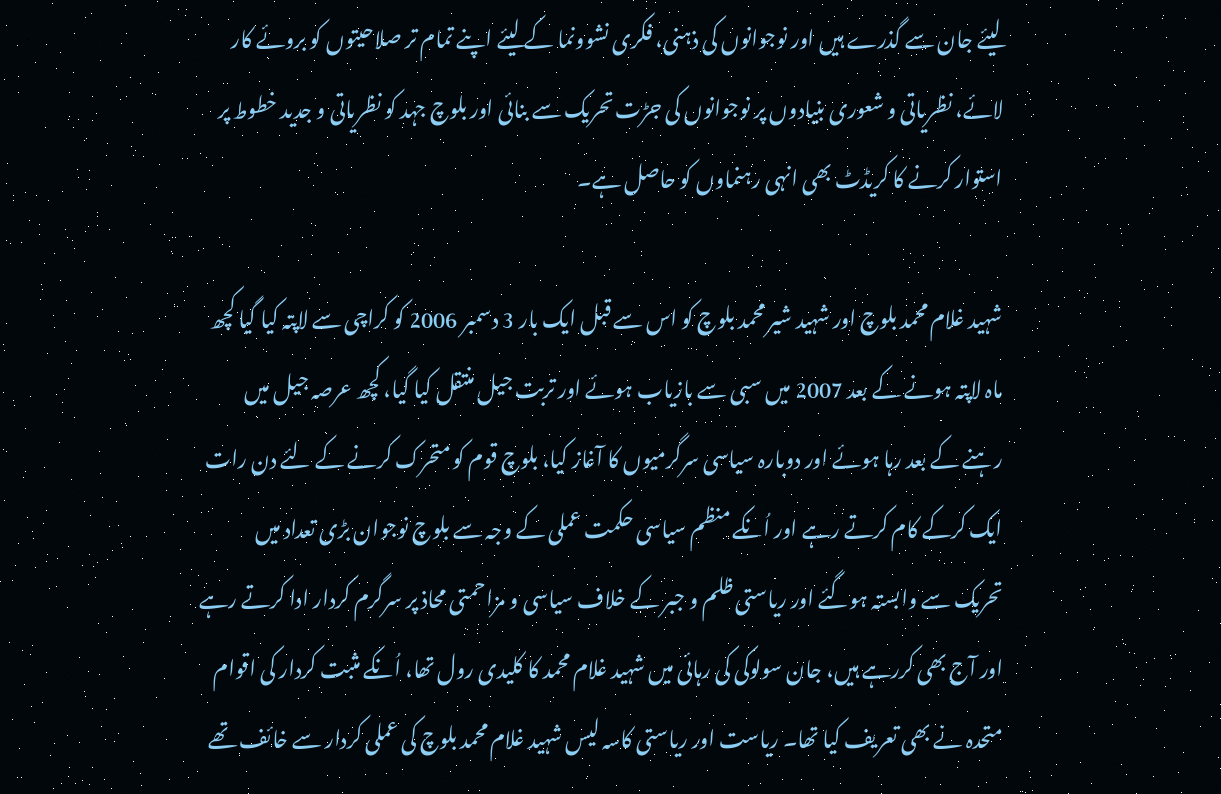لیئے جان سے گذرے ہیں اور نوجوانوں کی ذہنی، فکری نشوونما کے لیئے اپنے تمام تر صلاحیتوں کو بروئے کار لائے، نظریاتی و شعوری بنیادوں پر نوجوانوں کی جڑت تحریک سے بنائی اور بلوچ جہد کو نظریاتی و جدید خطوط پر استوار کرنے کا کریڈٹ بھی انہی رہنماوں کو حاصل ہے۔

شہید غلام محمد بلوچ اور شہید شیر محمد بلوچ کو اس سے قبل ایک بار 3 دسمبر 2006 کو کراچی سے لاپتہ کیا گیا کچھ ماہ لاپتہ ہونے کے بعد 2007 میں سبی سے بازیاب ہوئے اور تربت جیل منتقل کیا گیا، کچھ عرصہ جیل میں رہنے کے بعد رہا ہوئے اور دوبارہ سیاسی سرگرمیوں کا آغاز کیا، بلوچ قوم کو متحرک کرنے کے لئے دن رات ایک کرکے کام کرتے رہے اور اُنکے منظم سیاسی حکمت عملی کے وجہ سے بلوچ نوجوان بڑی تعداد میں تحریک سے وابستہ ہوگئے اور ریاستی ظلم و جبر کے خلاف سیاسی و مزاحمتی محاذ پر سرگرم کردار ادا کرتے رہے اور آج بھی کررہے ہیں، جان سولوکی کی رہائی میں شہید غلام محمد کا کلیدی رول تھا، اُنکے مثبت کردار کی اقوام متحدہ نے بھی تعریف کیا تھا۔ ریاست اور ریاستی کاسہ لیس شہید غلام محمد بلوچ کی عملی کردار سے خائف تھے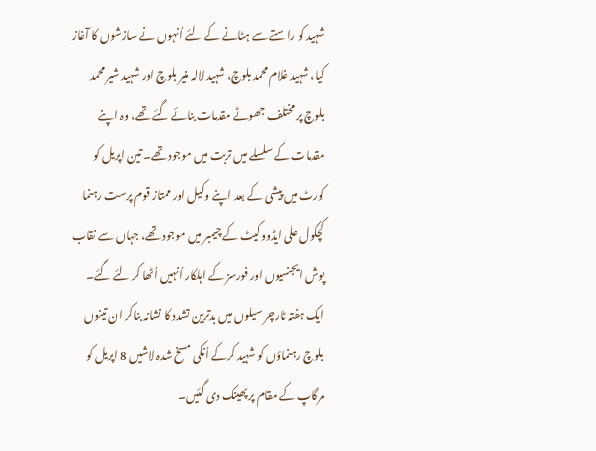شہید کو راستے سے ہٹانے کے لئے اُنہوں نے سازشوں کا آغاز کیا، شہید غلام محمد بلوچ، شہید لالہ منیر بلوچ اور شہید شیر محمد بلوچ پر مختلف جھوٹے مقدمات بنائے گئے تھے، وہ اپنے مقدمات کے سلسلے میں تربت میں موجود تھے۔ تین اپریل کو کورٹ میں پیشی کے بعد اپنے وکیل اور ممتاز قوم پرست رہنما کچکول علی ایڈووکیٹ کے چیمبر میں موجود تھے، جہاں سے نقاب پوش ایجنسیوں اور فورسز کے اہلکار اُنہیں اُٹھا کر لئے گئے۔ ایک ہفتہ ٹارچر سیلوں میں بدترین تشدد کا نشانہ بناکر ان تینوں بلوچ رہنماؤں کو شہید کرکے اُنکی مسخ شدہ لاشیں 8 اپریل کو مرگاپ کے مقام پر پھینک دی گئیں۔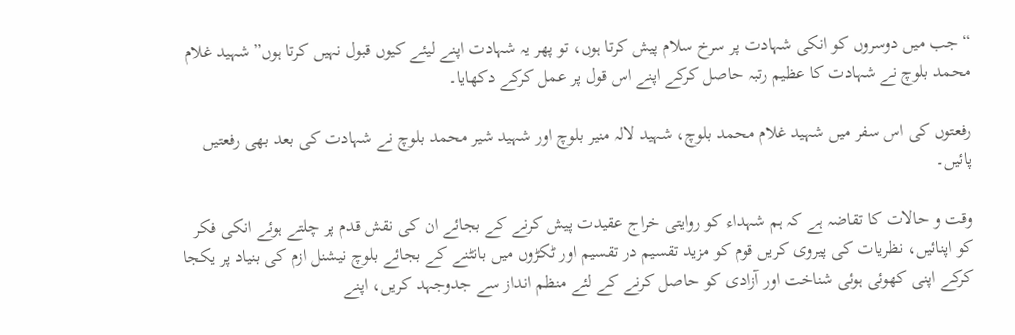“جب میں دوسروں کو انکی شہادت پر سرخ سلام پیش کرتا ہوں، تو پھر یہ شہادت اپنے لیئے کیوں قبول نہیں کرتا ہوں” شہید غلام محمد بلوچ نے شہادت کا عظیم رتبہ حاصل کرکے اپنے اس قول پر عمل کرکے دکھایا۔

رفعتوں کی اس سفر میں شہید غلام محمد بلوچ، شہید لالہ منیر بلوچ اور شہید شیر محمد بلوچ نے شہادت کی بعد بھی رفعتیں پائیں۔

وقت و حالات کا تقاضہ ہے کہ ہم شہداء کو روایتی خراج عقیدت پیش کرنے کے بجائے ان کی نقش قدم پر چلتے ہوئے انکی فکر کو اپنائیں، نظریات کی پیروی کریں قوم کو مزید تقسیم در تقسیم اور ٹکڑوں میں بانٹنے کے بجائے بلوچ نیشنل ازم کی بنیاد پر یکجا کرکے اپنی کھوئی ہوئی شناخت اور آزادی کو حاصل کرنے کے لئے منظم انداز سے جدوجہد کریں، اپنے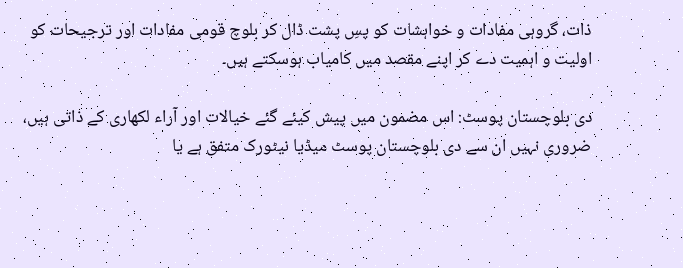ذات، گروہی مفادات و خواہشات کو پسِ پشت ڈال کر بلوچ قومی مفادات اور ترجیحات کو اولیت و اہمیت دے کر اپنے مقصد میں کامیاب ہوسکتے ہیں۔

دی بلوچستان پوسٹ: اس مضمون میں پیش کیئے گئے خیالات اور آراء لکھاری کے ذاتی ہیں، ضروری نہیں ان سے دی بلوچستان پوسٹ میڈیا نیٹورک متفق ہے یا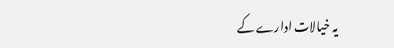یہ خیالات ادارے کے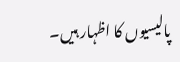پالیسیوں کا اظہار ہیں۔